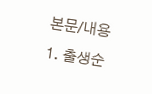본문/내용
1. 출생순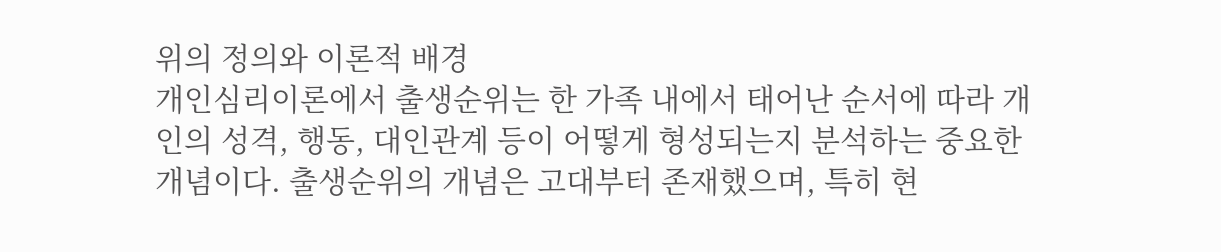위의 정의와 이론적 배경
개인심리이론에서 출생순위는 한 가족 내에서 태어난 순서에 따라 개인의 성격, 행동, 대인관계 등이 어떻게 형성되는지 분석하는 중요한 개념이다. 출생순위의 개념은 고대부터 존재했으며, 특히 현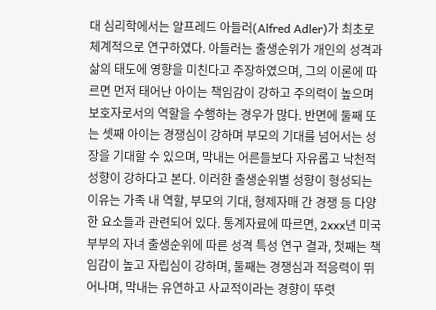대 심리학에서는 알프레드 아들러(Alfred Adler)가 최초로 체계적으로 연구하였다. 아들러는 출생순위가 개인의 성격과 삶의 태도에 영향을 미친다고 주장하였으며, 그의 이론에 따르면 먼저 태어난 아이는 책임감이 강하고 주의력이 높으며 보호자로서의 역할을 수행하는 경우가 많다. 반면에 둘째 또는 셋째 아이는 경쟁심이 강하며 부모의 기대를 넘어서는 성장을 기대할 수 있으며, 막내는 어른들보다 자유롭고 낙천적 성향이 강하다고 본다. 이러한 출생순위별 성향이 형성되는 이유는 가족 내 역할, 부모의 기대, 형제자매 간 경쟁 등 다양한 요소들과 관련되어 있다. 통계자료에 따르면, 2xxx년 미국 부부의 자녀 출생순위에 따른 성격 특성 연구 결과, 첫째는 책임감이 높고 자립심이 강하며, 둘째는 경쟁심과 적응력이 뛰어나며, 막내는 유연하고 사교적이라는 경향이 뚜렷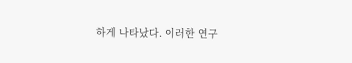하게 나타났다. 이러한 연구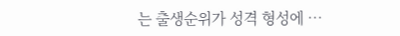는 출생순위가 성격 형성에 …